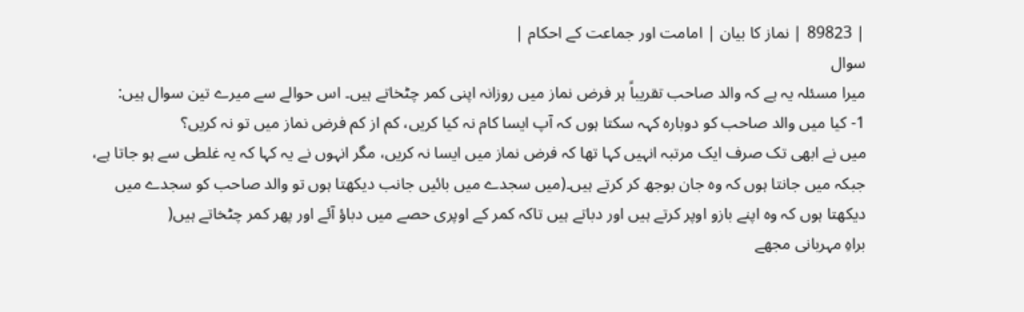| 89823 | نماز کا بیان | امامت اور جماعت کے احکام |
سوال
میرا مسئلہ یہ ہے کہ والد صاحب تقریباً ہر فرض نماز میں روزانہ اپنی کمر چٹخاتے ہیں۔ اس حوالے سے میرے تین سوال ہیں:
1- کیا میں والد صاحب کو دوبارہ کہہ سکتا ہوں کہ آپ ایسا کام نہ کیا کریں، کم از کم فرض نماز میں تو نہ کریں؟
میں نے ابھی تک صرف ایک مرتبہ انہیں کہا تھا کہ فرض نماز میں ایسا نہ کریں، مگر انہوں نے یہ کہا کہ یہ غلطی سے ہو جاتا ہے، جبکہ میں جانتا ہوں کہ وہ جان بوجھ کر کرتے ہیں۔(میں سجدے میں بائیں جانب دیکھتا ہوں تو والد صاحب کو سجدے میں دیکھتا ہوں کہ وہ اپنے بازو اوپر کرتے ہیں اور دباتے ہیں تاکہ کمر کے اوپری حصے میں دباؤ آئے اور پھر کمر چٹخاتے ہیں(
براہِ مہربانی مجھے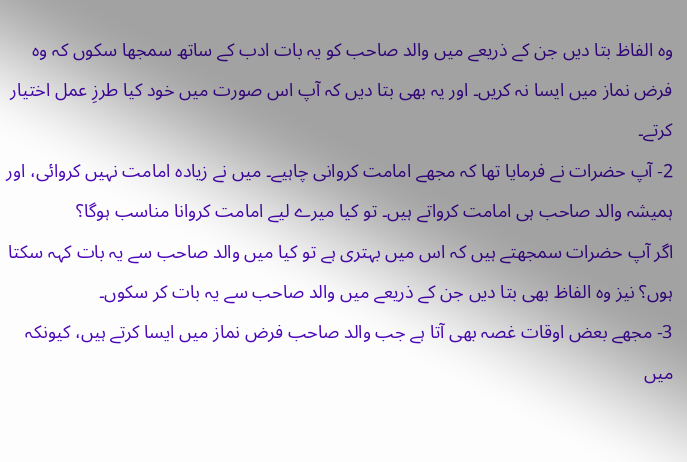وہ الفاظ بتا دیں جن کے ذریعے میں والد صاحب کو یہ بات ادب کے ساتھ سمجھا سکوں کہ وہ فرض نماز میں ایسا نہ کریں۔ اور یہ بھی بتا دیں کہ آپ اس صورت میں خود کیا طرزِ عمل اختیار کرتے۔
2- آپ حضرات نے فرمایا تھا کہ مجھے امامت کروانی چاہیے۔ میں نے زیادہ امامت نہیں کروائی، اور ہمیشہ والد صاحب ہی امامت کرواتے ہیں۔ تو کیا میرے لیے امامت کروانا مناسب ہوگا؟
اگر آپ حضرات سمجھتے ہیں کہ اس میں بہتری ہے تو کیا میں والد صاحب سے یہ بات کہہ سکتا ہوں؟ نیز وہ الفاظ بھی بتا دیں جن کے ذریعے میں والد صاحب سے یہ بات کر سکوں۔
3- مجھے بعض اوقات غصہ بھی آتا ہے جب والد صاحب فرض نماز میں ایسا کرتے ہیں، کیونکہ میں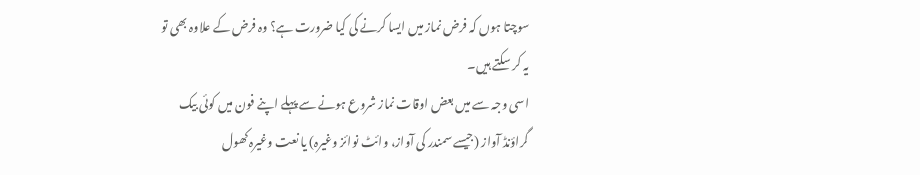سوچتا ہوں کہ فرض نماز میں ایسا کرنے کی کیا ضرورت ہے؟ وہ فرض کے علاوہ بھی تو یہ کر سکتے ہیں۔
اسی وجہ سے میں بعض اوقات نماز شروع ہونے سے پہلے اپنے فون میں کوئی بیک گراؤنڈ آواز (جیسے سمندر کی آواز، وائٹ نوائز وغیرہ) یا نعت وغیرہ کھول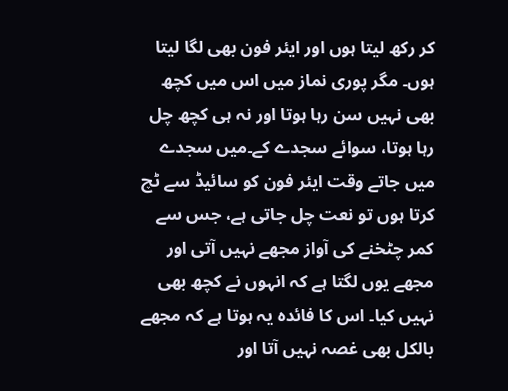کر رکھ لیتا ہوں اور ایئر فون بھی لگا لیتا ہوں۔ مگر پوری نماز میں اس میں کچھ بھی نہیں سن رہا ہوتا اور نہ ہی کچھ چل رہا ہوتا، سوائے سجدے کے۔میں سجدے میں جاتے وقت ایئر فون کو سائیڈ سے ٹچ کرتا ہوں تو نعت چل جاتی ہے، جس سے کمر چٹخنے کی آواز مجھے نہیں آتی اور مجھے یوں لگتا ہے کہ انہوں نے کچھ بھی نہیں کیا۔ اس کا فائدہ یہ ہوتا ہے کہ مجھے بالکل بھی غصہ نہیں آتا اور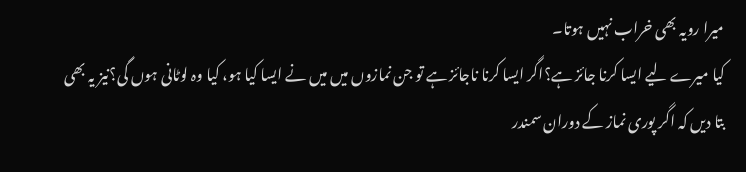میرا رویہ بھی خراب نہیں ہوتا۔
کیا میرے لیے ایسا کرنا جائز ہے؟اگر ایسا کرنا ناجائز ہے تو جن نمازوں میں میں نے ایسا کیا ہو، کیا وہ لوٹانی ہوں گی؟نیز یہ بھی بتا دیں کہ اگر پوری نماز کے دوران سمندر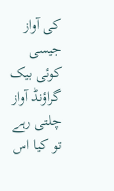کی آواز جیسی کوئی بیک گراؤنڈ آواز چلتی رہے تو کیا اس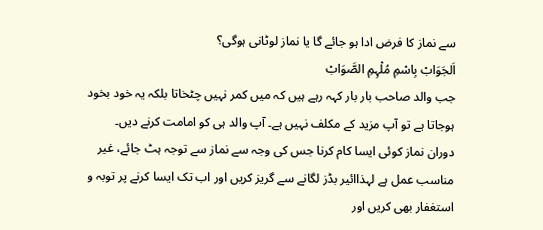سے نماز کا فرض ادا ہو جائے گا یا نماز لوٹانی ہوگی؟
اَلجَوَابْ بِاسْمِ مُلْہِمِ الصَّوَابْ
جب والد صاحب بار بار کہہ رہے ہیں کہ میں کمر نہیں چٹخاتا بلکہ یہ خود بخود ہوجاتا ہے تو آپ مزید کے مکلف نہیں ہے۔ آپ والد ہی کو امامت کرنے دیں۔
دوران نماز کوئی ایسا کام کرنا جس کی وجہ سے نماز سے توجہ ہٹ جائے، غیر مناسب عمل ہے لہذاائیر بڈز لگانے سے گریز کریں اور اب تک ایسا کرنے پر توبہ و استغفار بھی کریں اور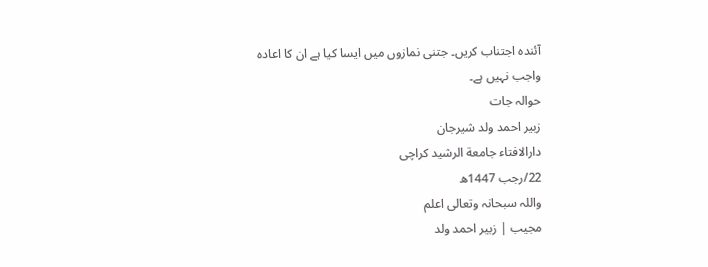آئندہ اجتناب کریں۔ جتنی نمازوں میں ایسا کیا ہے ان کا اعادہ واجب نہیں ہے۔
حوالہ جات
زبیر احمد ولد شیرجان
دارالافتاء جامعة الرشید کراچی
22/رجب 1447ھ
واللہ سبحانہ وتعالی اعلم
مجیب | زبیر احمد ولد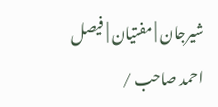شیرجان | مفتیان | فیصل احمد صاحب /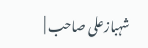شہبازعلی صاحب |